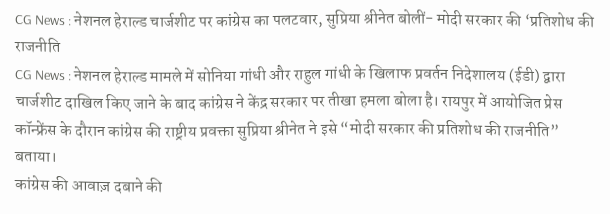CG News : नेशनल हेराल्ड चार्जशीट पर कांग्रेस का पलटवार, सुप्रिया श्रीनेत बोलीं- मोदी सरकार की ‘प्रतिशोध की राजनीति
CG News : नेशनल हेराल्ड मामले में सोनिया गांधी और राहुल गांधी के खिलाफ प्रवर्तन निदेशालय (ईडी) द्वारा चार्जशीट दाखिल किए जाने के बाद कांग्रेस ने केंद्र सरकार पर तीखा हमला बोला है। रायपुर में आयोजित प्रेस कॉन्फ्रेंस के दौरान कांग्रेस की राष्ट्रीय प्रवक्ता सुप्रिया श्रीनेत ने इसे “मोदी सरकार की प्रतिशोध की राजनीति” बताया।
कांग्रेस की आवाज़ दबाने की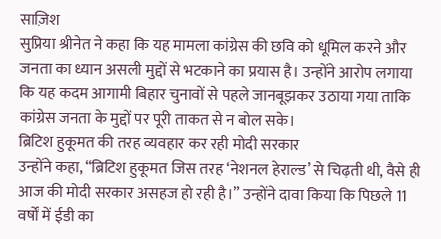साज़िश
सुप्रिया श्रीनेत ने कहा कि यह मामला कांग्रेस की छवि को धूमिल करने और जनता का ध्यान असली मुद्दों से भटकाने का प्रयास है। उन्होंने आरोप लगाया कि यह कदम आगामी बिहार चुनावों से पहले जानबूझकर उठाया गया ताकि कांग्रेस जनता के मुद्दों पर पूरी ताकत से न बोल सके।
ब्रिटिश हुकूमत की तरह व्यवहार कर रही मोदी सरकार
उन्होंने कहा, “ब्रिटिश हुकूमत जिस तरह ‘नेशनल हेराल्ड’ से चिढ़ती थी, वैसे ही आज की मोदी सरकार असहज हो रही है।” उन्होंने दावा किया कि पिछले 11 वर्षों में ईडी का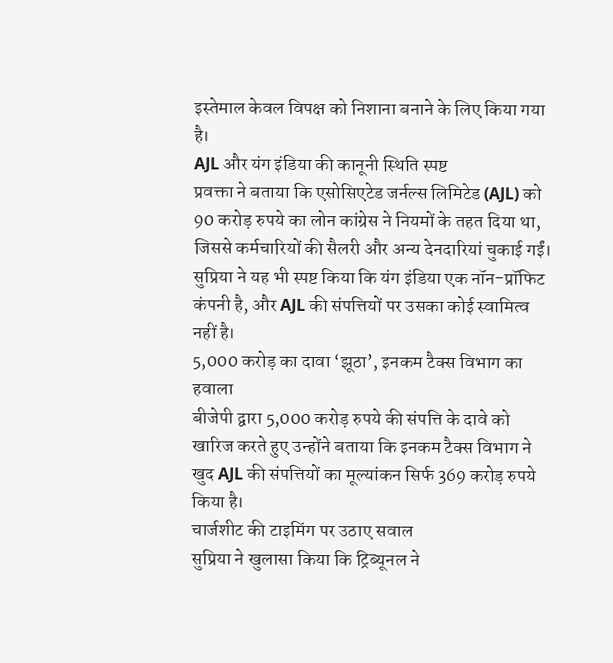इस्तेमाल केवल विपक्ष को निशाना बनाने के लिए किया गया है।
AJL और यंग इंडिया की कानूनी स्थिति स्पष्ट
प्रवक्ता ने बताया कि एसोसिएटेड जर्नल्स लिमिटेड (AJL) को 90 करोड़ रुपये का लोन कांग्रेस ने नियमों के तहत दिया था, जिससे कर्मचारियों की सैलरी और अन्य देनदारियां चुकाई गईं। सुप्रिया ने यह भी स्पष्ट किया कि यंग इंडिया एक नॉन-प्रॉफिट कंपनी है, और AJL की संपत्तियों पर उसका कोई स्वामित्व नहीं है।
5,000 करोड़ का दावा ‘झूठा’, इनकम टैक्स विभाग का हवाला
बीजेपी द्वारा 5,000 करोड़ रुपये की संपत्ति के दावे को खारिज करते हुए उन्होंने बताया कि इनकम टैक्स विभाग ने खुद AJL की संपत्तियों का मूल्यांकन सिर्फ 369 करोड़ रुपये किया है।
चार्जशीट की टाइमिंग पर उठाए सवाल
सुप्रिया ने खुलासा किया कि ट्रिब्यूनल ने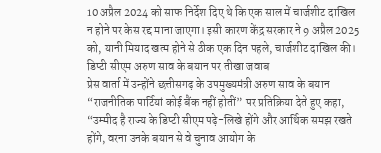10 अप्रैल 2024 को साफ निर्देश दिए थे कि एक साल में चार्जशीट दाखिल न होने पर केस रद्द माना जाएगा। इसी कारण केंद्र सरकार ने 9 अप्रैल 2025 को, यानी मियाद खत्म होने से ठीक एक दिन पहले, चार्जशीट दाखिल की।
डिप्टी सीएम अरुण साव के बयान पर तीखा जवाब
प्रेस वार्ता में उन्होंने छत्तीसगढ़ के उपमुख्यमंत्री अरुण साव के बयान “राजनीतिक पार्टियां कोई बैंक नहीं होतीं” पर प्रतिक्रिया देते हुए कहा, “उम्मीद है राज्य के डिप्टी सीएम पढ़े-लिखे होंगे और आर्थिक समझ रखते होंगे, वरना उनके बयान से वे चुनाव आयोग के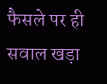फैसले पर ही सवाल खड़ा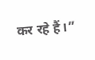कर रहे हैं।”